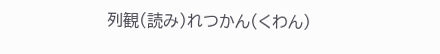列観(読み)れつかん(くわん)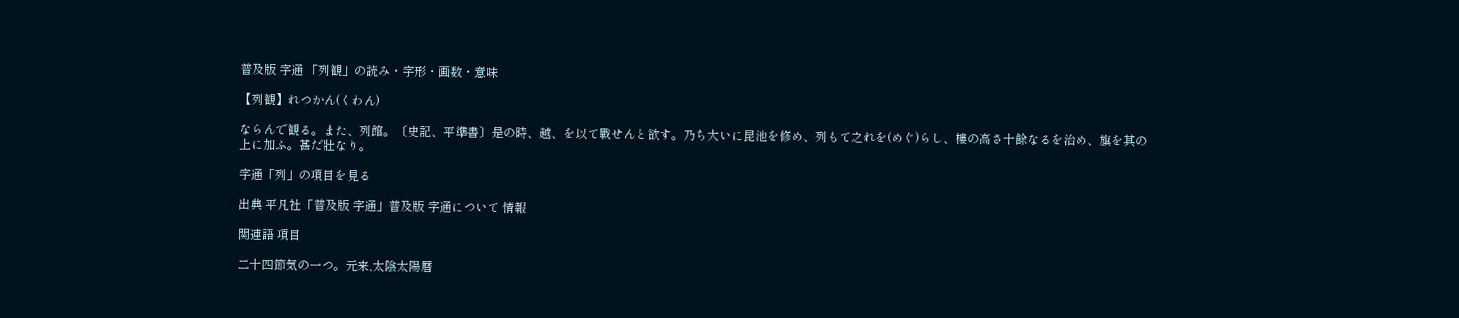普及版 字通 「列観」の読み・字形・画数・意味

【列観】れつかん(くわん)

ならんで観る。また、列館。〔史記、平準書〕是の時、越、を以て戰せんと欲す。乃ち大いに昆池を修め、列もて之れを(めぐ)らし、樓の高さ十餘なるを治め、旗を其の上に加ふ。甚だ壯なり。

字通「列」の項目を見る

出典 平凡社「普及版 字通」普及版 字通について 情報

関連語 項目

二十四節気の一つ。元来,太陰太陽暦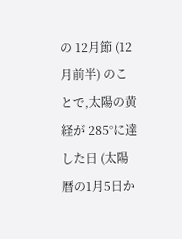の 12月節 (12月前半) のことで,太陽の黄経が 285°に達した日 (太陽暦の1月5日か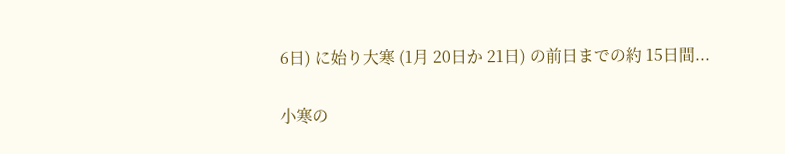6日) に始り大寒 (1月 20日か 21日) の前日までの約 15日間...

小寒の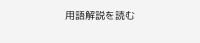用語解説を読む